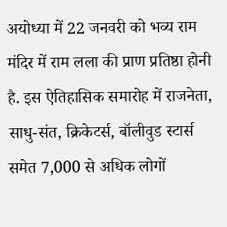अयोध्या में 22 जनवरी को भव्य राम मंदिर में राम लला की प्राण प्रतिष्ठा होनी है. इस ऐतिहासिक समारोह में राजनेता, साधु-संत, क्रिकेटर्स, बॉलीवुड स्टार्स समेत 7,000 से अधिक लोगों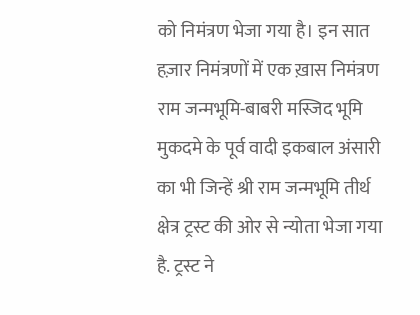को निमंत्रण भेजा गया है। इन सात हज़ार निमंत्रणों में एक ख़ास निमंत्रण राम जन्मभूमि-बाबरी मस्जिद भूमि मुकदमे के पूर्व वादी इकबाल अंसारी का भी जिन्हें श्री राम जन्मभूमि तीर्थ क्षेत्र ट्रस्ट की ओर से न्योता भेजा गया है. ट्रस्ट ने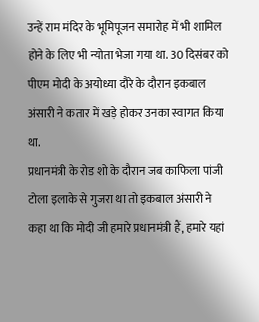उन्हें राम मंदिर के भूमिपूजन समारोह में भी शामिल होने के लिए भी न्योता भेजा गया था. 30 दिसंबर को पीएम मोदी के अयोध्या दौरे के दौरान इकबाल अंसारी ने कतार में खड़े होकर उनका स्वागत किया था.
प्रधानमंत्री के रोड शो के दौरान जब काफिला पांजी टोला इलाके से गुजरा था तो इकबाल अंसारी ने कहा था कि मोदी जी हमारे प्रधानमंत्री हैं, हमारे यहां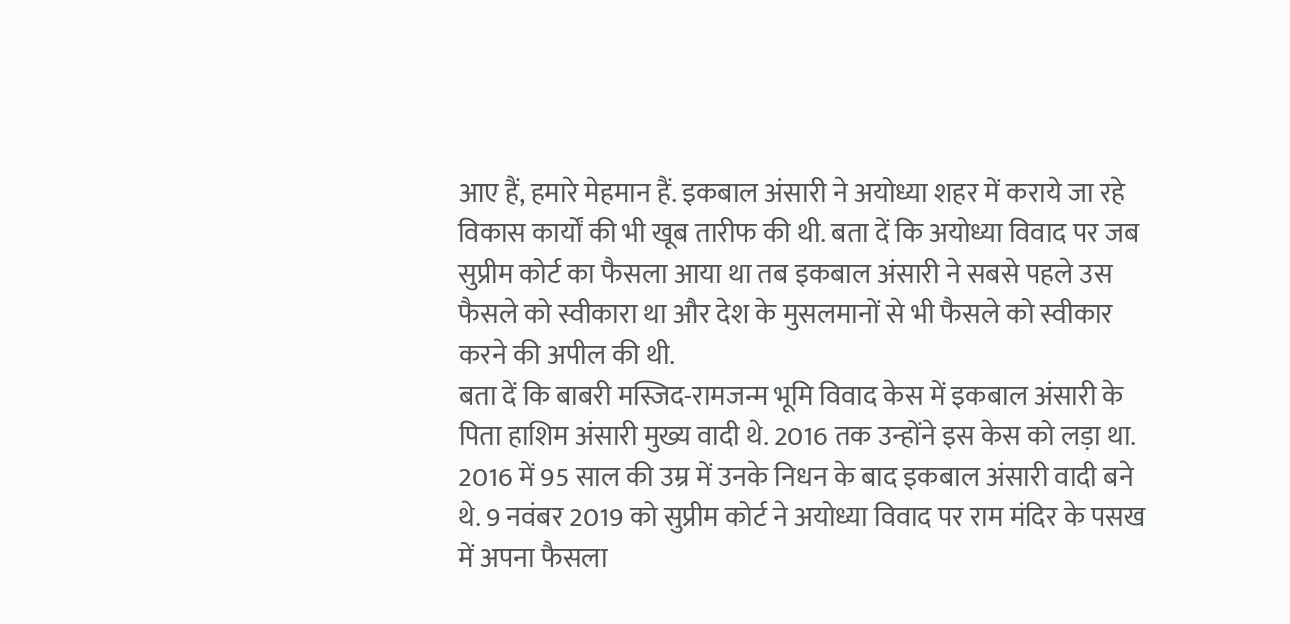आए हैं, हमारे मेहमान हैं. इकबाल अंसारी ने अयोध्या शहर में कराये जा रहे विकास कार्यों की भी खूब तारीफ की थी. बता दें कि अयोध्या विवाद पर जब सुप्रीम कोर्ट का फैसला आया था तब इकबाल अंसारी ने सबसे पहले उस फैसले को स्वीकारा था और देश के मुसलमानों से भी फैसले को स्वीकार करने की अपील की थी.
बता दें कि बाबरी मस्जिद-रामजन्म भूमि विवाद केस में इकबाल अंसारी के पिता हाशिम अंसारी मुख्य वादी थे. 2016 तक उन्होंने इस केस को लड़ा था. 2016 में 95 साल की उम्र में उनके निधन के बाद इकबाल अंसारी वादी बने थे. 9 नवंबर 2019 को सुप्रीम कोर्ट ने अयोध्या विवाद पर राम मंदिर के पसख में अपना फैसला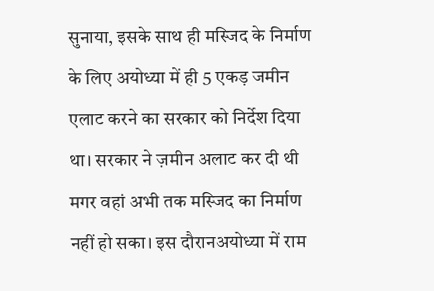सुनाया, इसके साथ ही मस्जिद के निर्माण के लिए अयोध्या में ही 5 एकड़ जमीन एलाट करने का सरकार को निर्देश दिया था। सरकार ने ज़मीन अलाट कर दी थी मगर वहां अभी तक मस्जिद का निर्माण नहीं हो सका। इस दौरानअयोध्या में राम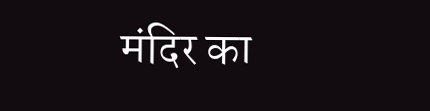मंदिर का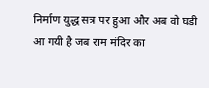निर्माण युद्ध सत्र पर हुआ और अब वो घडी आ गयी है जब राम मंदिर का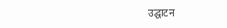उद्घाटन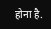होना है.